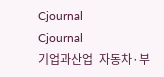Cjournal
Cjournal
기업과산업  자동차·부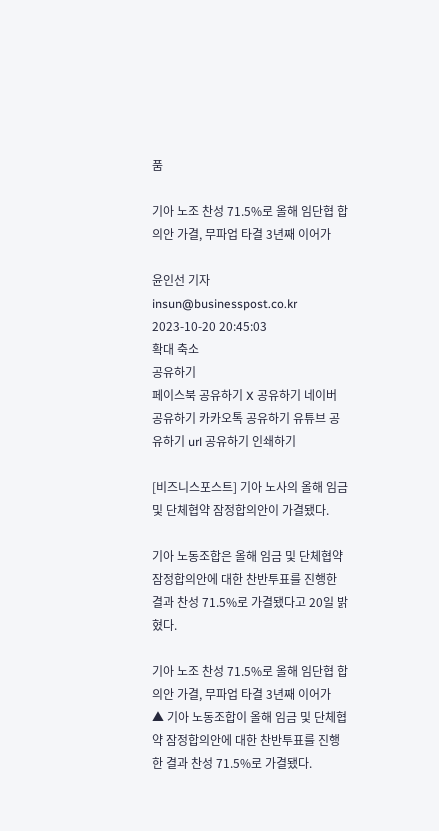품

기아 노조 찬성 71.5%로 올해 임단협 합의안 가결, 무파업 타결 3년째 이어가

윤인선 기자 insun@businesspost.co.kr 2023-10-20 20:45:03
확대 축소
공유하기
페이스북 공유하기 X 공유하기 네이버 공유하기 카카오톡 공유하기 유튜브 공유하기 url 공유하기 인쇄하기

[비즈니스포스트] 기아 노사의 올해 임금 및 단체협약 잠정합의안이 가결됐다.

기아 노동조합은 올해 임금 및 단체협약 잠정합의안에 대한 찬반투표를 진행한 결과 찬성 71.5%로 가결됐다고 20일 밝혔다.

기아 노조 찬성 71.5%로 올해 임단협 합의안 가결, 무파업 타결 3년째 이어가
▲ 기아 노동조합이 올해 임금 및 단체협약 잠정합의안에 대한 찬반투표를 진행한 결과 찬성 71.5%로 가결됐다.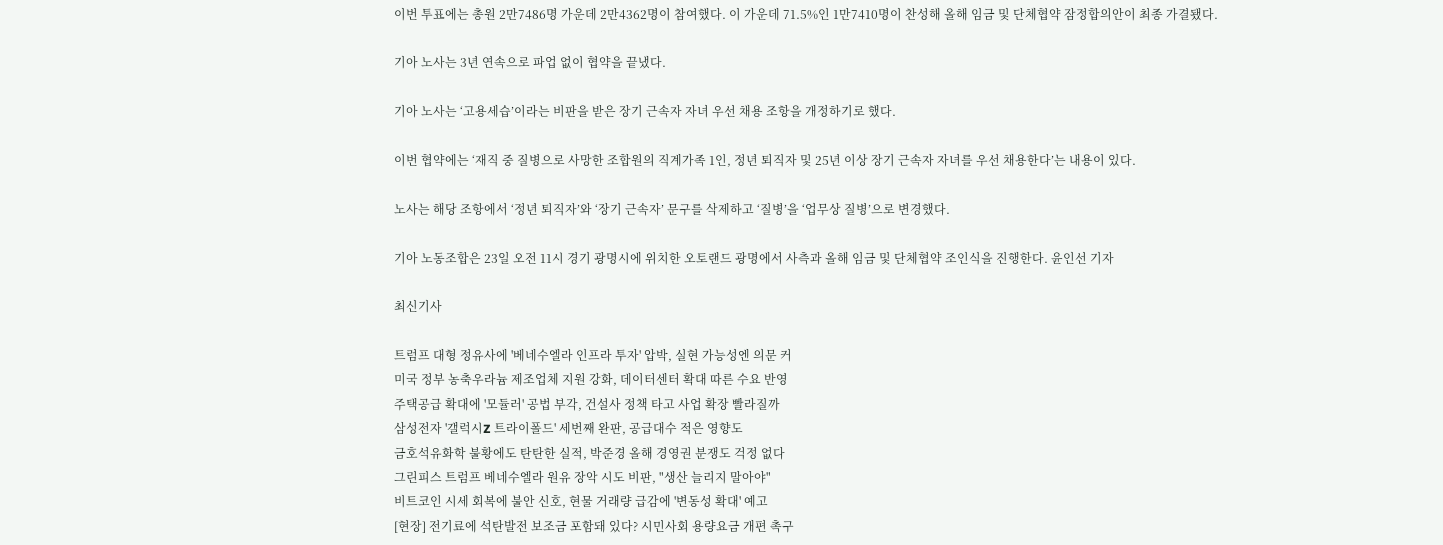이번 투표에는 총원 2만7486명 가운데 2만4362명이 참여했다. 이 가운데 71.5%인 1만7410명이 찬성해 올해 임금 및 단체협약 잠정합의안이 최종 가결됐다.

기아 노사는 3년 연속으로 파업 없이 협약을 끝냈다.

기아 노사는 ‘고용세습’이라는 비판을 받은 장기 근속자 자녀 우선 채용 조항을 개정하기로 했다.

이번 협약에는 ‘재직 중 질병으로 사망한 조합원의 직계가족 1인, 정년 퇴직자 및 25년 이상 장기 근속자 자녀를 우선 채용한다’는 내용이 있다.

노사는 해당 조항에서 ‘정년 퇴직자’와 ‘장기 근속자’ 문구를 삭제하고 ‘질병’을 ‘업무상 질병’으로 변경했다.

기아 노동조합은 23일 오전 11시 경기 광명시에 위치한 오토랜드 광명에서 사측과 올해 임금 및 단체협약 조인식을 진행한다. 윤인선 기자

최신기사

트럼프 대형 정유사에 '베네수엘라 인프라 투자' 압박, 실현 가능성엔 의문 커
미국 정부 농축우라늄 제조업체 지원 강화, 데이터센터 확대 따른 수요 반영
주택공급 확대에 '모듈러' 공법 부각, 건설사 정책 타고 사업 확장 빨라질까
삼성전자 '갤럭시Z 트라이폴드' 세번째 완판, 공급대수 적은 영향도
금호석유화학 불황에도 탄탄한 실적, 박준경 올해 경영권 분쟁도 걱정 없다
그린피스 트럼프 베네수엘라 원유 장악 시도 비판, "생산 늘리지 말아야"
비트코인 시세 회복에 불안 신호, 현물 거래량 급감에 '변동성 확대' 예고
[현장] 전기료에 석탄발전 보조금 포함돼 있다? 시민사회 용량요금 개편 촉구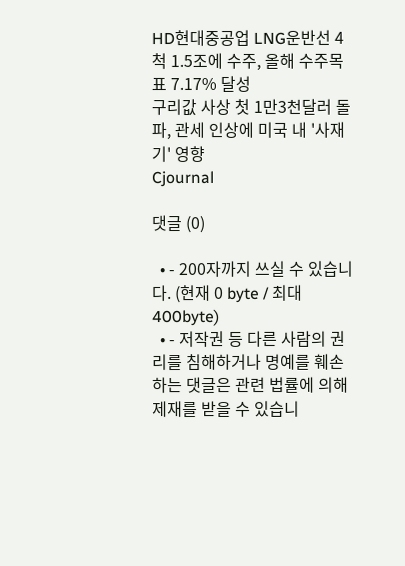HD현대중공업 LNG운반선 4척 1.5조에 수주, 올해 수주목표 7.17% 달성
구리값 사상 첫 1만3천달러 돌파, 관세 인상에 미국 내 '사재기' 영향
Cjournal

댓글 (0)

  • - 200자까지 쓰실 수 있습니다. (현재 0 byte / 최대 400byte)
  • - 저작권 등 다른 사람의 권리를 침해하거나 명예를 훼손하는 댓글은 관련 법률에 의해 제재를 받을 수 있습니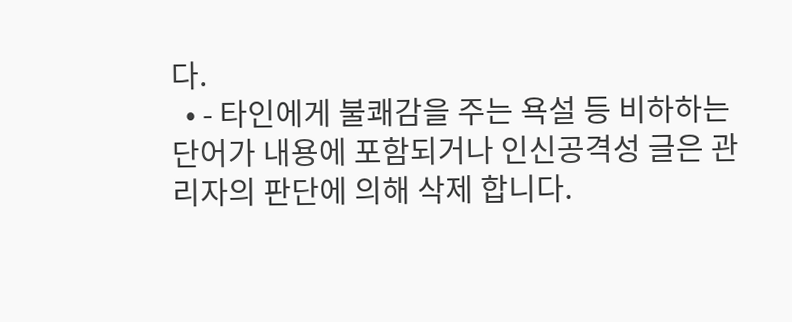다.
  • - 타인에게 불쾌감을 주는 욕설 등 비하하는 단어가 내용에 포함되거나 인신공격성 글은 관리자의 판단에 의해 삭제 합니다.